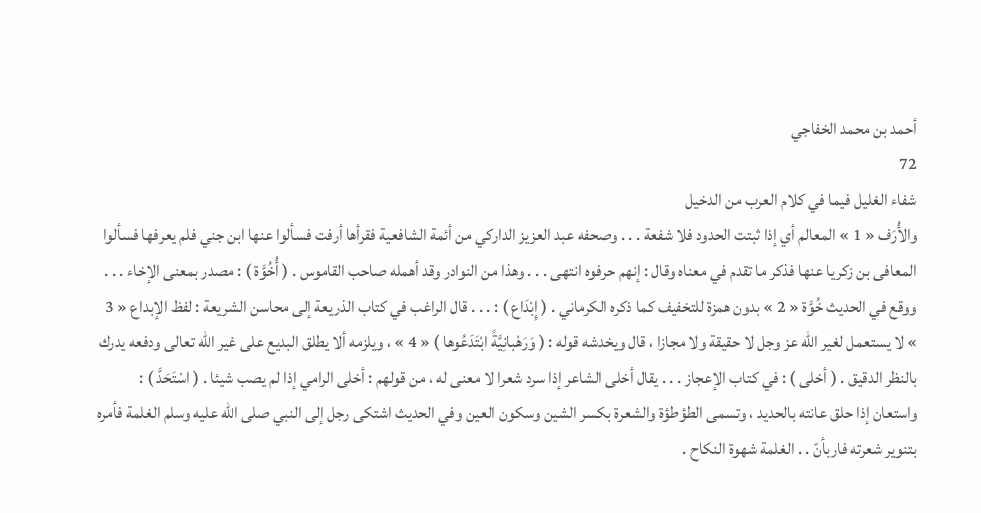أحمد بن محمد الخفاجي
72
شفاء الغليل فيما في كلام العرب من الدخيل
والأُرَف « 1 » المعالم أي إذا ثبتت الحدود فلا شفعة . . . وصحفه عبد العزيز الداركي من أئمة الشافعية فقرأها أرفت فسألوا عنها ابن جني فلم يعرفها فسألوا المعافى بن زكريا عنها فذكر ما تقدم في معناه وقال : إنهم حرفوه انتهى . . . وهذا من النوادر وقد أهمله صاحب القاموس . ( أُخُوَّة ) : مصدر بمعنى الإخاء . . . ووقع في الحديث خُوَّة « 2 » بدون همزة للتخفيف كما ذكره الكرماني . ( إِبْدَاع ) : . . . قال الراغب في كتاب الذريعة إلى محاسن الشريعة : لفظ الإبداع « 3 » لا يستعمل لغير اللّه عز وجل لا حقيقة ولا مجازا ، قال ويخدشه قوله : ( وَرَهْبانِيَّةً ابْتَدَعُوها ) « 4 » ، ويلزمه ألا يطلق البديع على غير اللّه تعالى ودفعه يدرك بالنظر الدقيق . ( أخلى ) : في كتاب الإعجاز . . . يقال أخلى الشاعر إذا سرد شعرا لا معنى له ، من قولهم : أخلى الرامي إذا لم يصب شيئا . ( اسْتَحَدَّ ) : واستعان إذا حلق عانته بالحديد ، وتسمى الطؤطؤة والشعرة بكسر الشين وسكون العين وفي الحديث اشتكى رجل إلى النبي صلى اللّه عليه وسلم الغلمة فأمره بتنوير شعرته فاربأنّ . . الغلمة شهوة النكاح .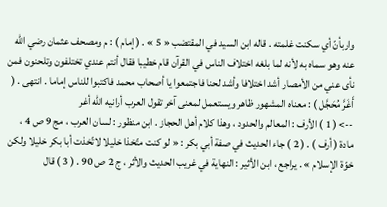واربأنّ أي سكنت غلمته . قاله ابن السيد في المقتضب « 5 » . ( إمام ) : م ومصحف عثمان رضي اللّه عنه وهو سماه به لأنه لما بلغه اختلاف الناس في القرآن قام خطيبا فقال أنتم عندي تختلفون وتلحنون فمن نأى عني من الأمصار أشد اختلافا وأشد لحنا فاجتمعوا يا أصحاب محمد فاكتبوا للناس إماما . انتهى . ( أَغَرَّ مُحَجَّل ) : معناه المشهور ظاهر ويستعمل لمعنى آخر تقول العرب أرانيه اللّه أغر
--> ( 1 ) الأرف : المعالم والحدود ، وهذا كلام أهل الحجاز . ابن منظور : لسان العرب ، مج 9 ص 4 ، مادة ( أرف ) . ( 2 ) جاء الحديث في صفة أبي بكر : « لو كنت متّخذا خليلا لاتّخذت أبا بكر خليلا ولكن خوّة الإسلام » . يراجع ، ابن الأثير : النهاية في غريب الحديث والأثر ، ج 2 ص 90 . ( 3 ) قال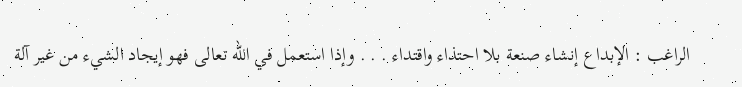الراغب : الإبداع إنشاء صنعة بلا احتذاء واقتداء . . . وإذا استعمل في اللّه تعالى فهو إيجاد الشيء من غير آلة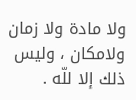ولا مادة ولا زمان ولامكان ، وليس ذلك إلا للّه .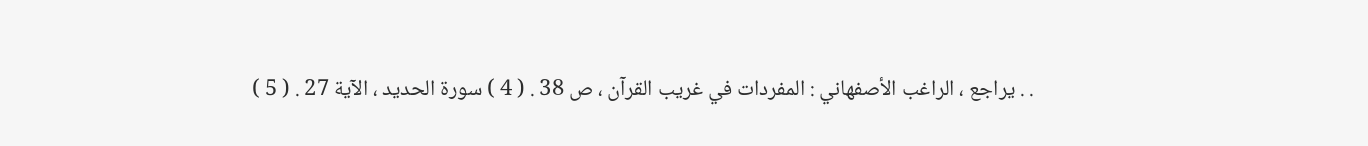. . يراجع ، الراغب الأصفهاني : المفردات في غريب القرآن ، ص 38 . ( 4 ) سورة الحديد ، الآية 27 . ( 5 )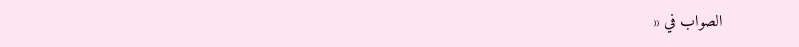الصواب في «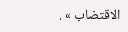الاقتضاب » .